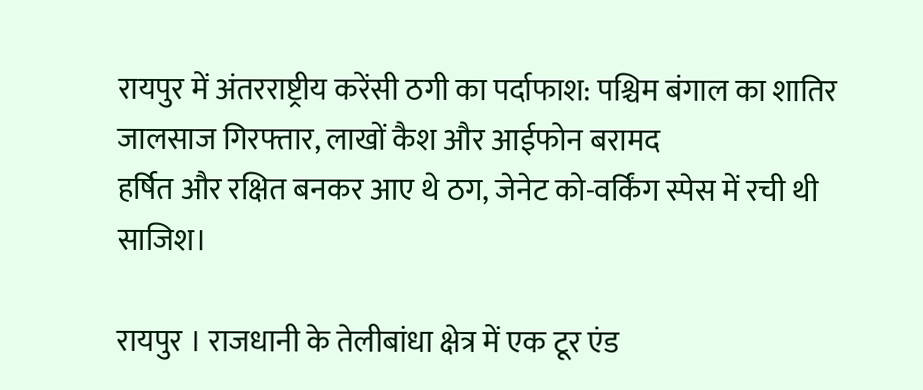रायपुर में अंतरराष्ट्रीय करेंसी ठगी का पर्दाफाश: पश्चिम बंगाल का शातिर जालसाज गिरफ्तार, लाखों कैश और आईफोन बरामद
हर्षित और रक्षित बनकर आए थे ठग, जेनेट को-वर्किंग स्पेस में रची थी साजिश।

रायपुर । राजधानी के तेलीबांधा क्षेत्र में एक टूर एंड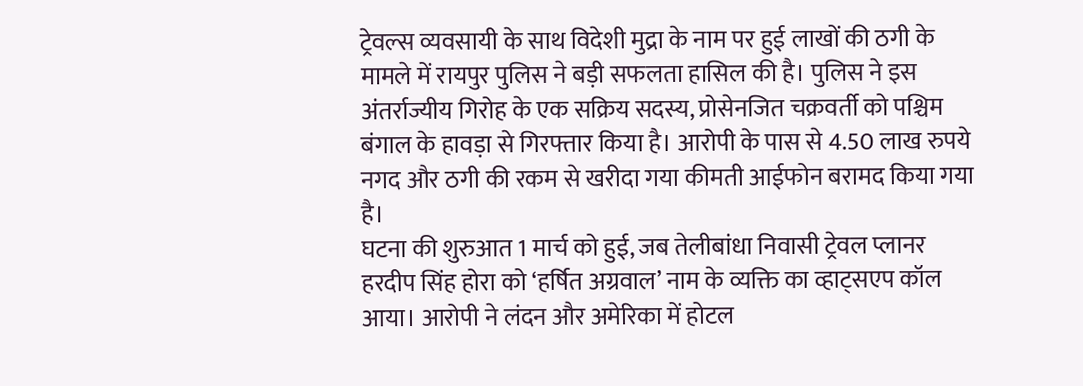ट्रेवल्स व्यवसायी के साथ विदेशी मुद्रा के नाम पर हुई लाखों की ठगी के मामले में रायपुर पुलिस ने बड़ी सफलता हासिल की है। पुलिस ने इस अंतर्राज्यीय गिरोह के एक सक्रिय सदस्य, प्रोसेनजित चक्रवर्ती को पश्चिम बंगाल के हावड़ा से गिरफ्तार किया है। आरोपी के पास से 4.50 लाख रुपये नगद और ठगी की रकम से खरीदा गया कीमती आईफोन बरामद किया गया है।
घटना की शुरुआत 1 मार्च को हुई, जब तेलीबांधा निवासी ट्रेवल प्लानर हरदीप सिंह होरा को ‘हर्षित अग्रवाल’ नाम के व्यक्ति का व्हाट्सएप कॉल आया। आरोपी ने लंदन और अमेरिका में होटल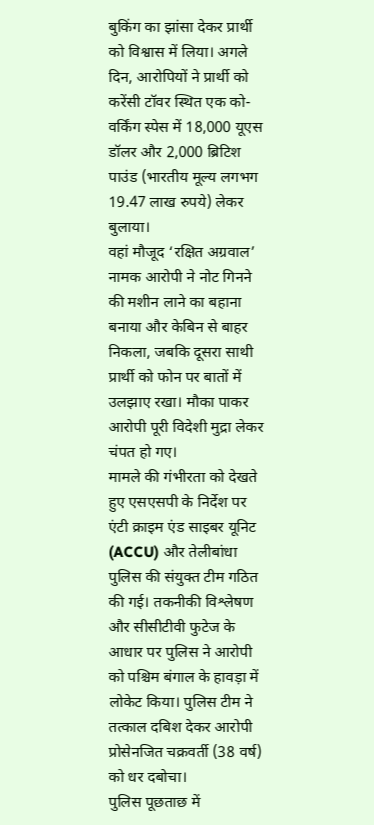बुकिंग का झांसा देकर प्रार्थी को विश्वास में लिया। अगले दिन, आरोपियों ने प्रार्थी को करेंसी टॉवर स्थित एक को-वर्किंग स्पेस में 18,000 यूएस डॉलर और 2,000 ब्रिटिश पाउंड (भारतीय मूल्य लगभग 19.47 लाख रुपये) लेकर बुलाया।
वहां मौजूद ‘रक्षित अग्रवाल’ नामक आरोपी ने नोट गिनने की मशीन लाने का बहाना बनाया और केबिन से बाहर निकला, जबकि दूसरा साथी प्रार्थी को फोन पर बातों में उलझाए रखा। मौका पाकर आरोपी पूरी विदेशी मुद्रा लेकर चंपत हो गए।
मामले की गंभीरता को देखते हुए एसएसपी के निर्देश पर एंटी क्राइम एंड साइबर यूनिट (ACCU) और तेलीबांधा पुलिस की संयुक्त टीम गठित की गई। तकनीकी विश्लेषण और सीसीटीवी फुटेज के आधार पर पुलिस ने आरोपी को पश्चिम बंगाल के हावड़ा में लोकेट किया। पुलिस टीम ने तत्काल दबिश देकर आरोपी प्रोसेनजित चक्रवर्ती (38 वर्ष) को धर दबोचा।
पुलिस पूछताछ में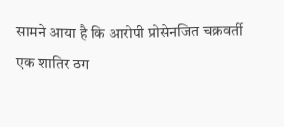सामने आया है कि आरोपी प्रोसेनजित चक्रवर्ती एक शातिर ठग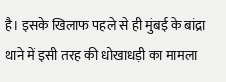है। इसके खिलाफ पहले से ही मुंबई के बांद्रा थाने में इसी तरह की धोखाधड़ी का मामला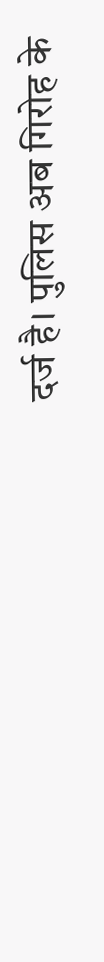दर्ज है। पुलिस अब गिरोह के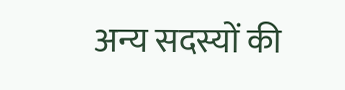अन्य सदस्यों की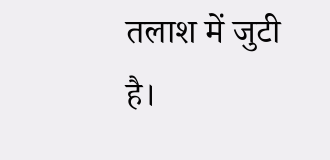तलाश में जुटी है।